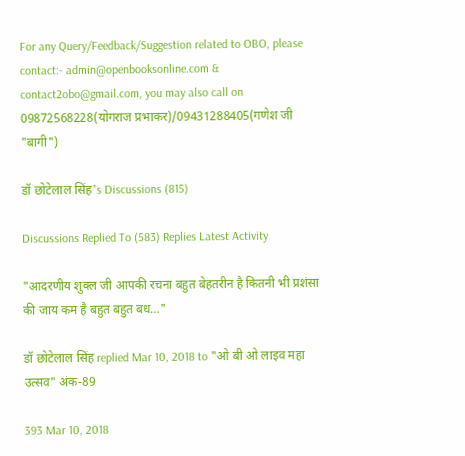For any Query/Feedback/Suggestion related to OBO, please contact:- admin@openbooksonline.com & contact2obo@gmail.com, you may also call on 09872568228(योगराज प्रभाकर)/09431288405(गणेश जी "बागी")

डॉ छोटेलाल सिंह's Discussions (815)

Discussions Replied To (583) Replies Latest Activity

"आदरणीय शुक्ल जी आपकी रचना बहुत बेहतरीन है कितनी भी प्रशंसा की जाय कम है बहुत बहुत बध…"

डॉ छोटेलाल सिंह replied Mar 10, 2018 to "ओ बी ओ लाइव महा उत्सव" अंक-89

393 Mar 10, 2018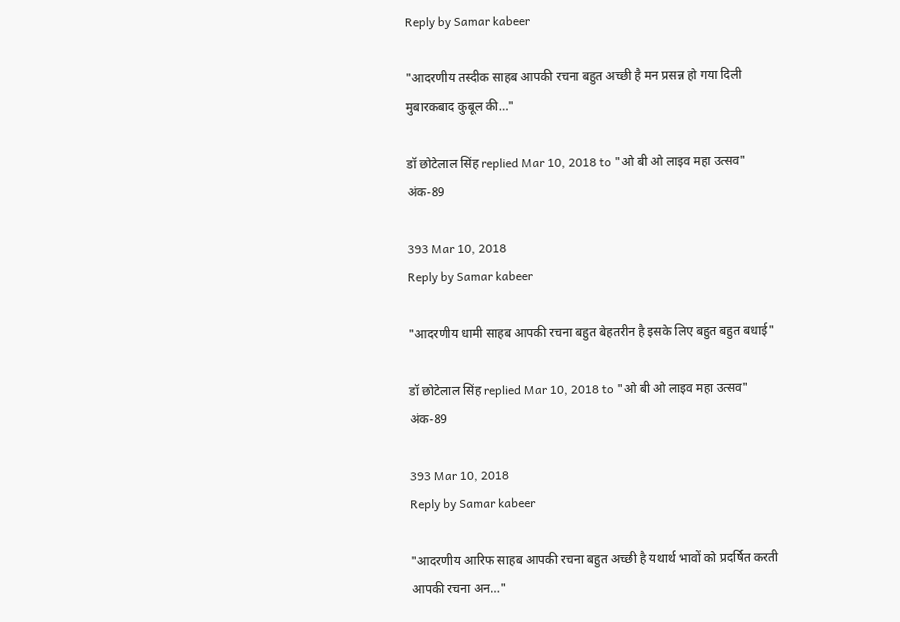Reply by Samar kabeer

"आदरणीय तस्दीक साहब आपकी रचना बहुत अच्छी है मन प्रसन्न हो गया दिली मुबारकबाद कुबूल की…"

डॉ छोटेलाल सिंह replied Mar 10, 2018 to "ओ बी ओ लाइव महा उत्सव" अंक-89

393 Mar 10, 2018
Reply by Samar kabeer

"आदरणीय धामी साहब आपकी रचना बहुत बेहतरीन है इसके लिए बहुत बहुत बधाई"

डॉ छोटेलाल सिंह replied Mar 10, 2018 to "ओ बी ओ लाइव महा उत्सव" अंक-89

393 Mar 10, 2018
Reply by Samar kabeer

"आदरणीय आरिफ साहब आपकी रचना बहुत अच्छी है यथार्थ भावों को प्रदर्षित करती आपकी रचना अन…"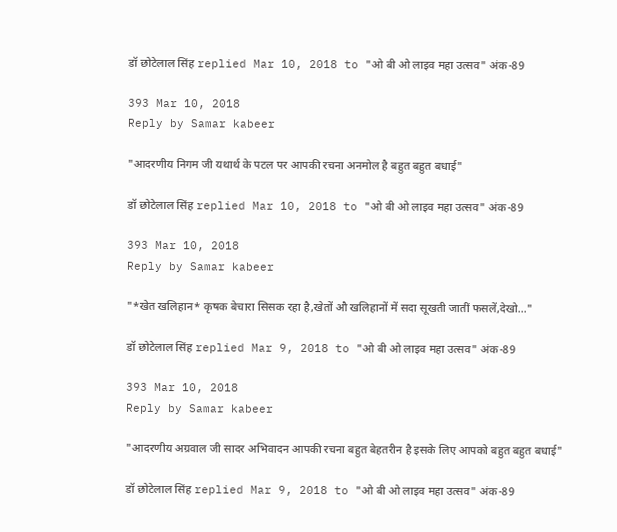डॉ छोटेलाल सिंह replied Mar 10, 2018 to "ओ बी ओ लाइव महा उत्सव" अंक-89

393 Mar 10, 2018
Reply by Samar kabeer

"आदरणीय निगम जी यथार्थ के पटल पर आपकी रचना अनमोल है बहुत बहुत बधाई"

डॉ छोटेलाल सिंह replied Mar 10, 2018 to "ओ बी ओ लाइव महा उत्सव" अंक-89

393 Mar 10, 2018
Reply by Samar kabeer

"*खेत खलिहान* कृषक बेचारा सिसक रहा है,खेतों औ खलिहानों में सदा सूखती जातीं फसलें,देखो…"

डॉ छोटेलाल सिंह replied Mar 9, 2018 to "ओ बी ओ लाइव महा उत्सव" अंक-89

393 Mar 10, 2018
Reply by Samar kabeer

"आदरणीय अग्रवाल जी सादर अभिवादन आपकी रचना बहुत बेहतरीन है इसके लिए आपको बहुत बहुत बधाई"

डॉ छोटेलाल सिंह replied Mar 9, 2018 to "ओ बी ओ लाइव महा उत्सव" अंक-89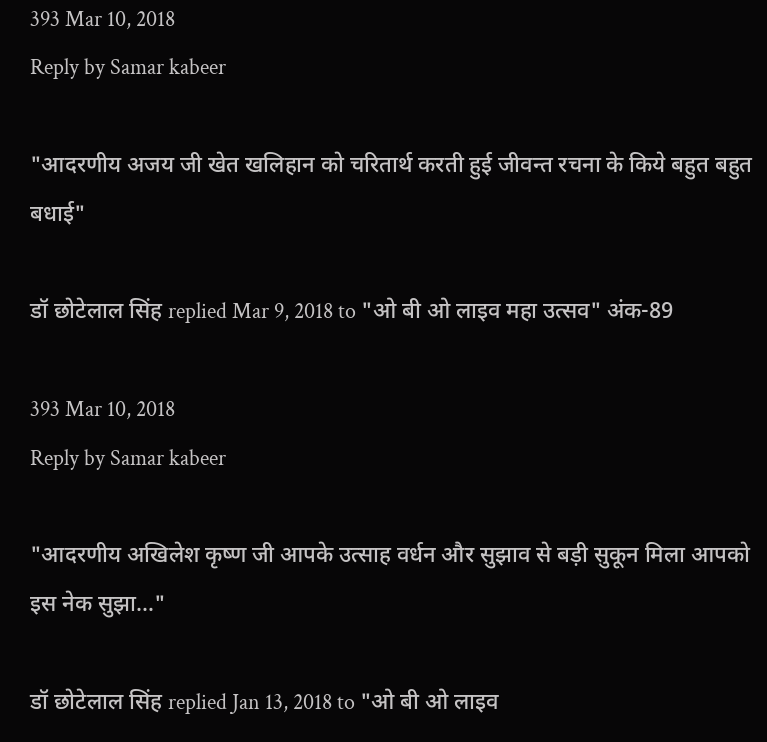393 Mar 10, 2018
Reply by Samar kabeer

"आदरणीय अजय जी खेत खलिहान को चरितार्थ करती हुई जीवन्त रचना के किये बहुत बहुत बधाई"

डॉ छोटेलाल सिंह replied Mar 9, 2018 to "ओ बी ओ लाइव महा उत्सव" अंक-89

393 Mar 10, 2018
Reply by Samar kabeer

"आदरणीय अखिलेश कृष्ण जी आपके उत्साह वर्धन और सुझाव से बड़ी सुकून मिला आपको इस नेक सुझा…"

डॉ छोटेलाल सिंह replied Jan 13, 2018 to "ओ बी ओ लाइव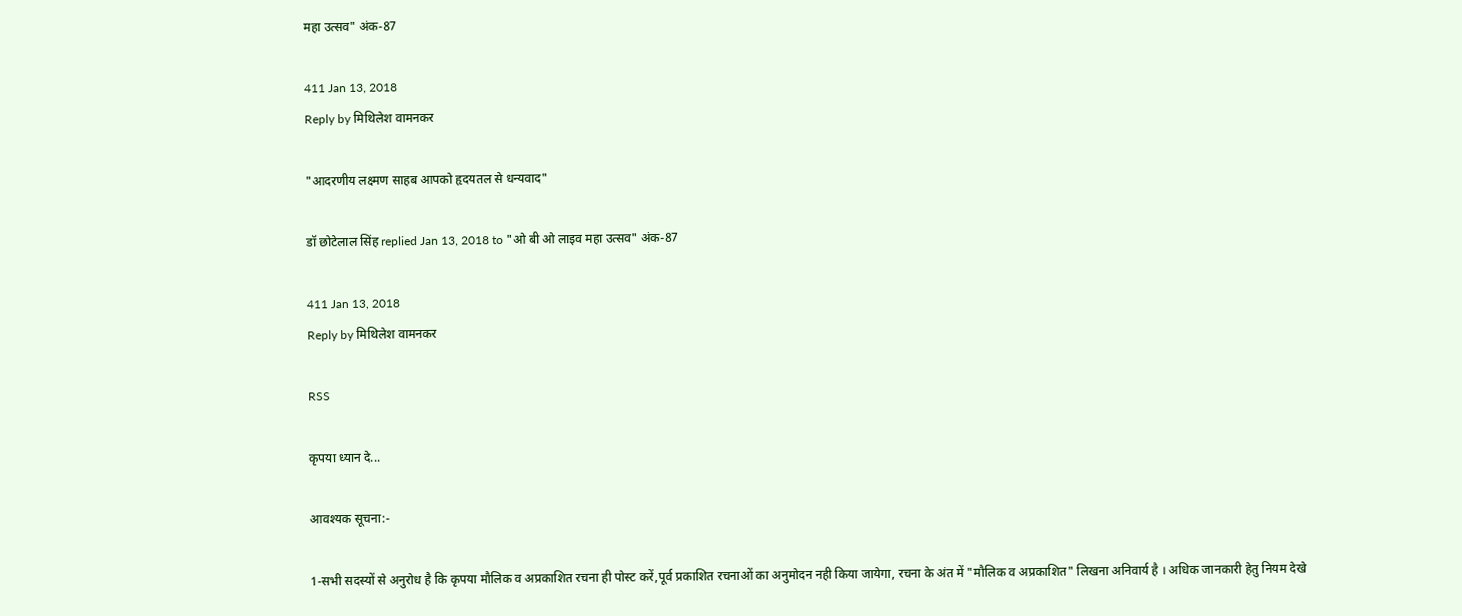महा उत्सव" अंक-87

411 Jan 13, 2018
Reply by मिथिलेश वामनकर

"आदरणीय लक्ष्मण साहब आपको हृदयतल से धन्यवाद"

डॉ छोटेलाल सिंह replied Jan 13, 2018 to "ओ बी ओ लाइव महा उत्सव" अंक-87

411 Jan 13, 2018
Reply by मिथिलेश वामनकर

RSS

कृपया ध्यान दे...

आवश्यक सूचना:-

1-सभी सदस्यों से अनुरोध है कि कृपया मौलिक व अप्रकाशित रचना ही पोस्ट करें,पूर्व प्रकाशित रचनाओं का अनुमोदन नही किया जायेगा, रचना के अंत में "मौलिक व अप्रकाशित" लिखना अनिवार्य है । अधिक जानकारी हेतु नियम देखे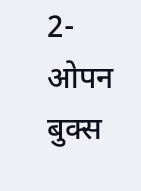2-ओपन बुक्स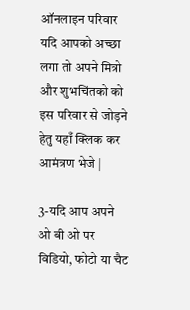ऑनलाइन परिवार यदि आपको अच्छा लगा तो अपने मित्रो और शुभचिंतको को इस परिवार से जोड़ने हेतु यहाँ क्लिक कर आमंत्रण भेजे |

3-यदि आप अपने ओ बी ओ पर विडियो, फोटो या चैट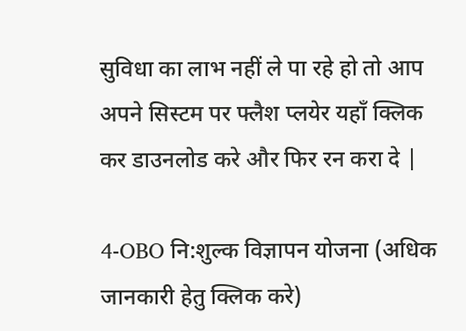सुविधा का लाभ नहीं ले पा रहे हो तो आप अपने सिस्टम पर फ्लैश प्लयेर यहाँ क्लिक कर डाउनलोड करे और फिर रन करा दे |

4-OBO नि:शुल्क विज्ञापन योजना (अधिक जानकारी हेतु क्लिक करे)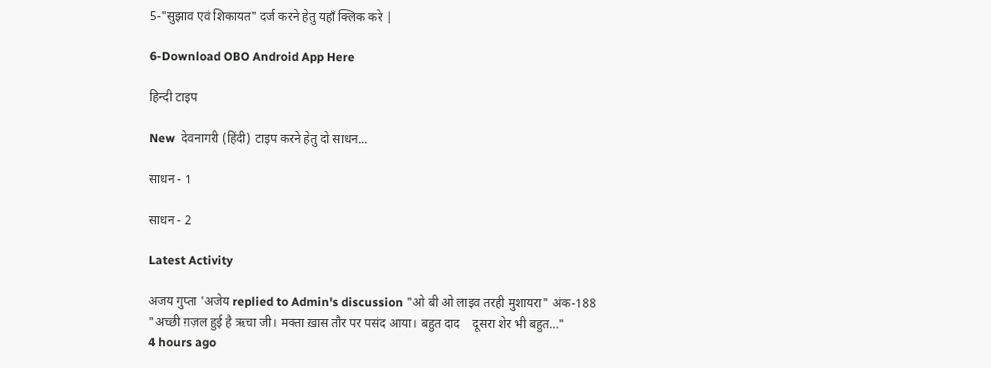5-"सुझाव एवं शिकायत" दर्ज करने हेतु यहाँ क्लिक करे |

6-Download OBO Android App Here

हिन्दी टाइप

New  देवनागरी (हिंदी) टाइप करने हेतु दो साधन...

साधन - 1

साधन - 2

Latest Activity

अजय गुप्ता 'अजेय replied to Admin's discussion "ओ बी ओ लाइव तरही मुशायरा" अंक-188
"अच्छी ग़ज़ल हुई है ऋचा जी। मक्ता ख़ास तौर पर पसंद आया। बहुत दाद    दूसरा शेर भी बहुत…"
4 hours ago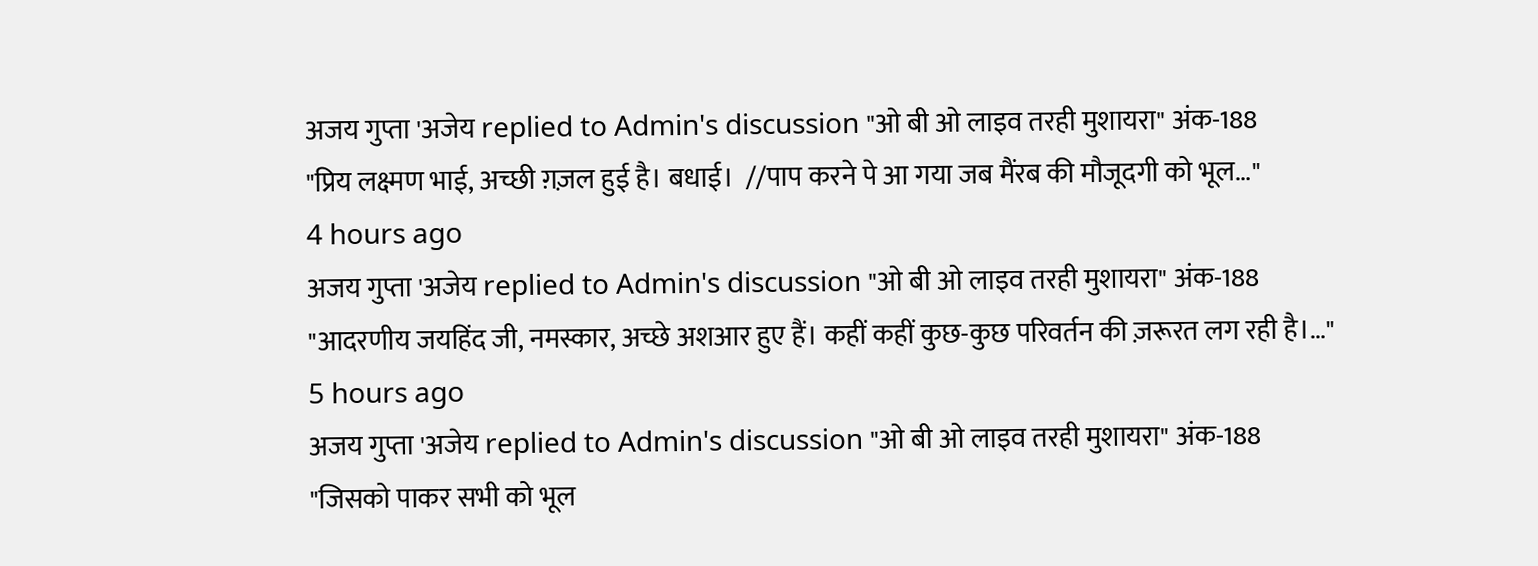अजय गुप्ता 'अजेय replied to Admin's discussion "ओ बी ओ लाइव तरही मुशायरा" अंक-188
"प्रिय लक्ष्मण भाई, अच्छी ग़ज़ल हुई है। बधाई।  //पाप करने पे आ गया जब मैंरब की मौजूदगी को भूल…"
4 hours ago
अजय गुप्ता 'अजेय replied to Admin's discussion "ओ बी ओ लाइव तरही मुशायरा" अंक-188
"आदरणीय जयहिंद जी, नमस्कार, अच्छे अशआर हुए हैं। कहीं कहीं कुछ-कुछ परिवर्तन की ज़रूरत लग रही है।…"
5 hours ago
अजय गुप्ता 'अजेय replied to Admin's discussion "ओ बी ओ लाइव तरही मुशायरा" अंक-188
"जिसको पाकर सभी को भूल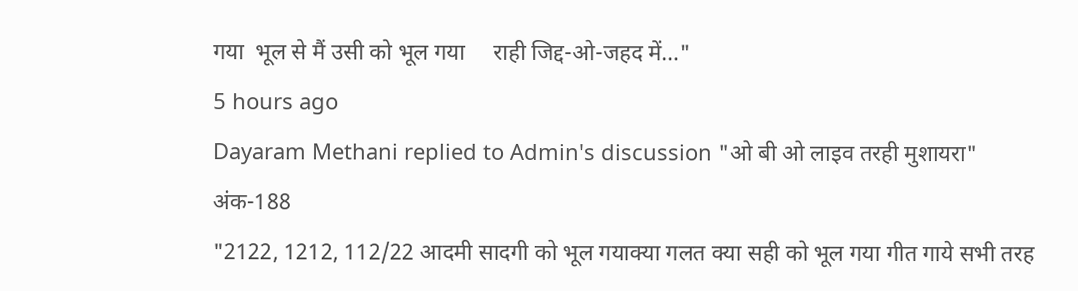गया  भूल से मैं उसी को भूल गया     राही जिद्द-ओ-जहद में…"
5 hours ago
Dayaram Methani replied to Admin's discussion "ओ बी ओ लाइव तरही मुशायरा" अंक-188
"2122, 1212, 112/22 आदमी सादगी को भूल गयाक्या गलत क्या सही को भूल गया गीत गाये सभी तरह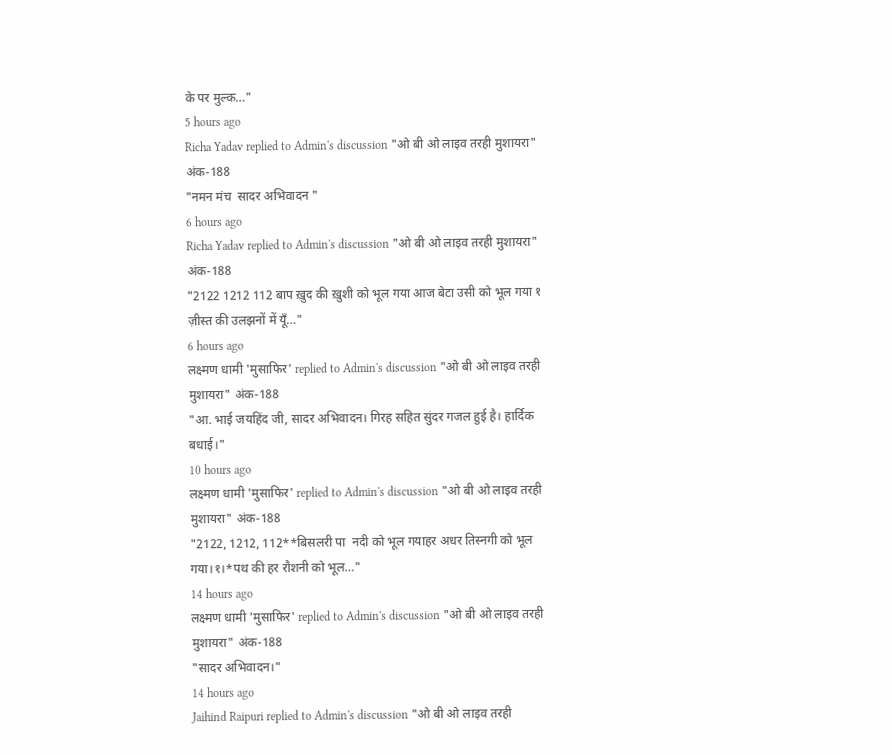के पर मुल्क…"
5 hours ago
Richa Yadav replied to Admin's discussion "ओ बी ओ लाइव तरही मुशायरा" अंक-188
"नमन मंच  सादर अभिवादन "
6 hours ago
Richa Yadav replied to Admin's discussion "ओ बी ओ लाइव तरही मुशायरा" अंक-188
"2122 1212 112 बाप ख़ुद की ख़ुशी को भूल गया आज बेटा उसी को भूल गया १ ज़ीस्त की उलझनों में यूँ…"
6 hours ago
लक्ष्मण धामी 'मुसाफिर' replied to Admin's discussion "ओ बी ओ लाइव तरही मुशायरा" अंक-188
"आ. भाई जयहिंद जी, सादर अभिवादन। गिरह सहित सुंदर गजल हुई है। हार्दिक बधाई।"
10 hours ago
लक्ष्मण धामी 'मुसाफिर' replied to Admin's discussion "ओ बी ओ लाइव तरही मुशायरा" अंक-188
"2122, 1212, 112**बिसलरी पा  नदी को भूल गयाहर अधर तिस्नगी को भूल गया।१।*पथ की हर रौशनी को भूल…"
14 hours ago
लक्ष्मण धामी 'मुसाफिर' replied to Admin's discussion "ओ बी ओ लाइव तरही मुशायरा" अंक-188
"सादर अभिवादन।"
14 hours ago
Jaihind Raipuri replied to Admin's discussion "ओ बी ओ लाइव तरही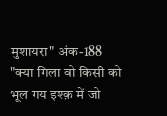मुशायरा" अंक-188
"क्या गिला वो किसी को भूल गय इश्क़ में जो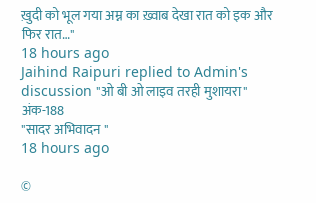ख़ुदी को भूल गया अम्न का ख़्वाब देखा रात को इक और फिर रात…"
18 hours ago
Jaihind Raipuri replied to Admin's discussion "ओ बी ओ लाइव तरही मुशायरा" अंक-188
"सादर अभिवादन "
18 hours ago

©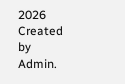2026   Created by Admin.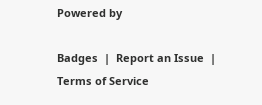Powered by

Badges  |  Report an Issue  |  Terms of Service